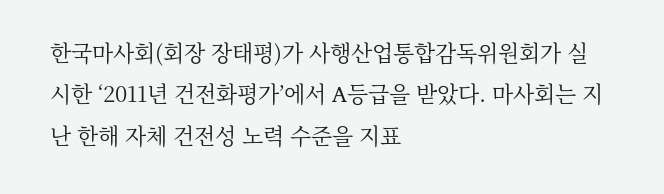한국마사회(회장 장태평)가 사행산업통합감독위원회가 실시한 ‘2011년 건전화평가’에서 A등급을 받았다. 마사회는 지난 한해 자체 건전성 노력 수준을 지표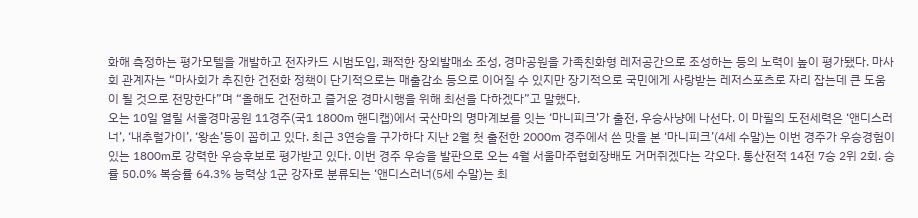화해 측정하는 평가모텔을 개발하고 전자카드 시범도입, 쾌적한 장외발매소 조성, 경마공원을 가족친화형 레저공간으로 조성하는 등의 노력이 높이 평가됐다. 마사회 관계자는 “마사회가 추진한 건전화 정책이 단기적으로는 매출감소 등으로 이어질 수 있지만 장기적으로 국민에게 사랑받는 레저스포츠로 자리 잡는데 큰 도움이 될 것으로 전망한다”며 “올해도 건전하고 즐거운 경마시행을 위해 최선을 다하겠다”고 말했다.
오는 10일 열릴 서울경마공원 11경주(국1 1800m 핸디캡)에서 국산마의 명마계보를 잇는 ‘마니피크’가 출전, 우승사냥에 나선다. 이 마필의 도전세력은 ‘앤디스러너’, ‘내추럴가이’, ‘왕손’등이 꼽히고 있다. 최근 3연승을 구가하다 지난 2월 첫 출전한 2000m 경주에서 쓴 맛을 본 ‘마니피크’(4세 수말)는 이번 경주가 우승경험이 있는 1800m로 강력한 우승후보로 평가받고 있다. 이번 경주 우승을 발판으로 오는 4월 서울마주협회장배도 거머쥐겠다는 각오다. 통산전적 14전 7승 2위 2회. 승률 50.0% 복승률 64.3% 능력상 1군 강자로 분류되는 ‘앤디스러너(5세 수말)는 최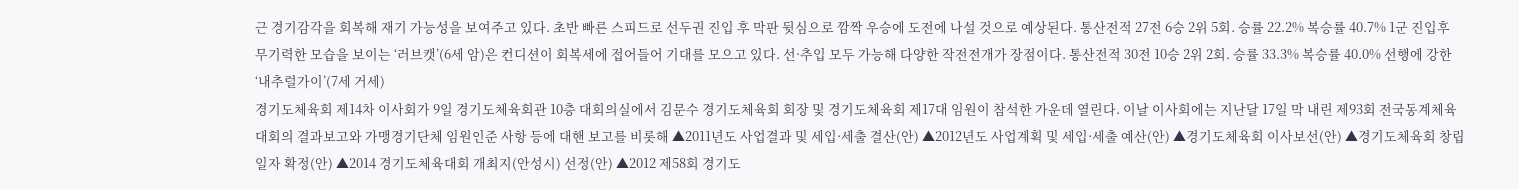근 경기감각을 회복해 재기 가능성을 보여주고 있다. 초반 빠른 스피드로 선두권 진입 후 막판 뒷심으로 깜짝 우승에 도전에 나설 것으로 예상된다. 통산전적 27전 6승 2위 5회. 승률 22.2% 복승률 40.7% 1군 진입후 무기력한 모습을 보이는 ‘러브캣’(6세 암)은 컨디션이 회복세에 접어들어 기대를 모으고 있다. 선·추입 모두 가능해 다양한 작전전개가 장점이다. 통산전적 30전 10승 2위 2회. 승률 33.3% 복승률 40.0% 선행에 강한 ‘내추럴가이’(7세 거세)
경기도체육회 제14차 이사회가 9일 경기도체육회관 10층 대회의실에서 김문수 경기도체육회 회장 및 경기도체육회 제17대 임원이 참석한 가운데 열린다. 이날 이사회에는 지난달 17일 막 내린 제93회 전국동계체육대회의 결과보고와 가맹경기단체 임원인준 사항 등에 대핸 보고를 비롯해 ▲2011년도 사업결과 및 세입·세출 결산(안) ▲2012년도 사업계획 및 세입·세출 예산(안) ▲경기도체육회 이사보선(안) ▲경기도체육회 창립일자 확정(안) ▲2014 경기도체육대회 개최지(안성시) 선정(안) ▲2012 제58회 경기도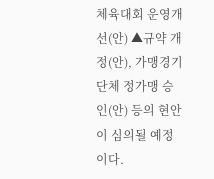체육대회 운영개선(안) ▲규약 개정(안), 가맹경기단체 정가맹 승인(안) 등의 현안이 심의될 예정이다.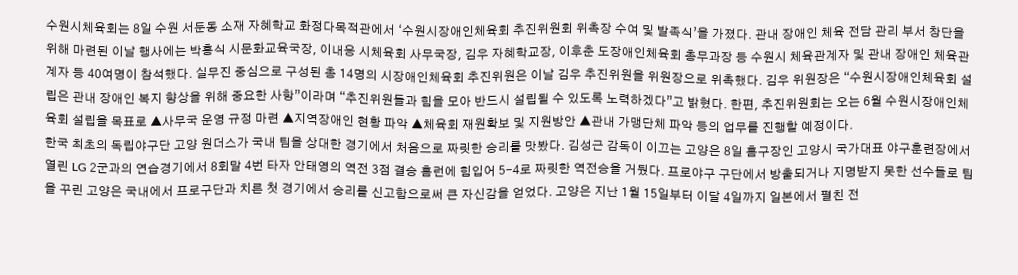수원시체육회는 8일 수원 서둔동 소재 자혜학교 화정다목적관에서 ‘수원시장애인체육회 추진위원회 위촉장 수여 및 발족식’을 가졌다. 관내 장애인 체육 전담 관리 부서 창단을 위해 마련된 이날 행사에는 박흥식 시문화교육국장, 이내응 시체육회 사무국장, 김우 자혜학교장, 이후춘 도장애인체육회 총무과장 등 수원시 체육관계자 및 관내 장애인 체육관계자 등 40여명이 참석했다. 실무진 중심으로 구성된 총 14명의 시장애인체육회 추진위원은 이날 김우 추진위원을 위원장으로 위촉했다. 김우 위원장은 “수원시장애인체육회 설립은 관내 장애인 복지 향상을 위해 중요한 사항”이라며 “추진위원들과 힘을 모아 반드시 설립될 수 있도록 노력하겠다”고 밝혔다. 한편, 추진위원회는 오는 6월 수원시장애인체육회 설립을 목표로 ▲사무국 운영 규정 마련 ▲지역장애인 현황 파악 ▲체육회 재원확보 및 지원방안 ▲관내 가맹단체 파악 등의 업무를 진행할 예정이다.
한국 최초의 독립야구단 고양 원더스가 국내 팀을 상대한 경기에서 처음으로 짜릿한 승리를 맛봤다. 김성근 감독이 이끄는 고양은 8일 홈구장인 고양시 국가대표 야구훈련장에서 열린 LG 2군과의 연습경기에서 8회말 4번 타자 안태영의 역전 3점 결승 홈런에 힘입어 5-4로 짜릿한 역전승을 거뒀다. 프로야구 구단에서 방출되거나 지명받지 못한 선수들로 팀을 꾸린 고양은 국내에서 프로구단과 치른 첫 경기에서 승리를 신고함으로써 큰 자신감을 얻었다. 고양은 지난 1월 15일부터 이달 4일까지 일본에서 펼친 전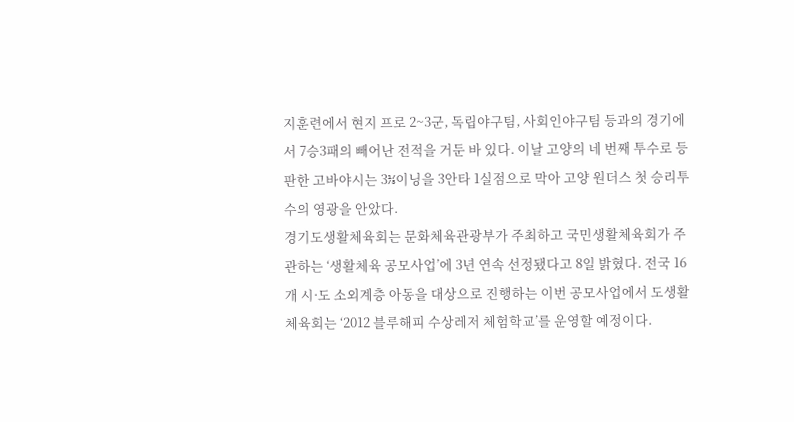지훈련에서 현지 프로 2~3군, 독립야구팀, 사회인야구팀 등과의 경기에서 7승3패의 빼어난 전적을 거둔 바 있다. 이날 고양의 네 번째 투수로 등판한 고바야시는 3⅓이닝을 3안타 1실점으로 막아 고양 원더스 첫 승리투수의 영광을 안았다.
경기도생활체육회는 문화체육관광부가 주최하고 국민생활체육회가 주관하는 ‘생활체육 공모사업’에 3년 연속 선정됐다고 8일 밝혔다. 전국 16개 시·도 소외계층 아동을 대상으로 진행하는 이번 공모사업에서 도생활체육회는 ‘2012 블루해피 수상레저 체험학교’를 운영할 예정이다.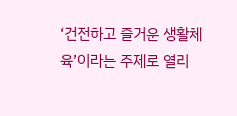‘건전하고 즐거운 생활체육’이라는 주제로 열리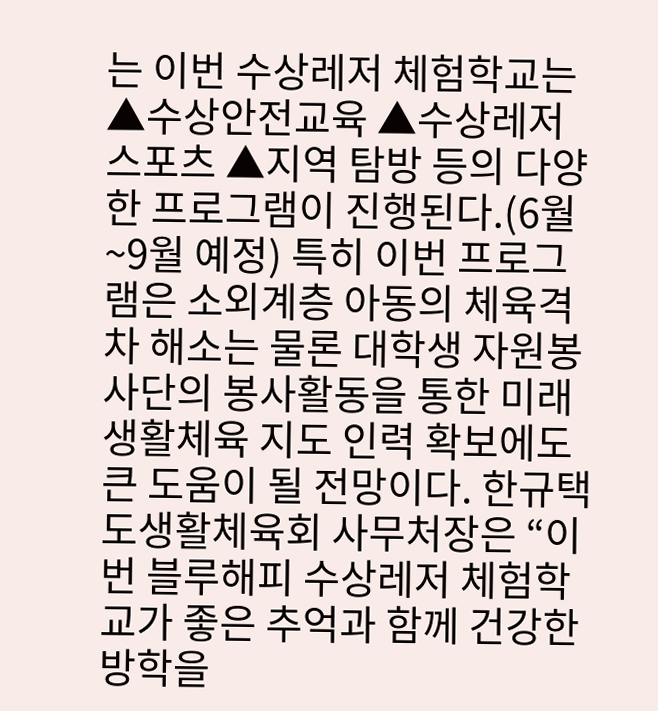는 이번 수상레저 체험학교는 ▲수상안전교육 ▲수상레저 스포츠 ▲지역 탐방 등의 다양한 프로그램이 진행된다.(6월~9월 예정) 특히 이번 프로그램은 소외계층 아동의 체육격차 해소는 물론 대학생 자원봉사단의 봉사활동을 통한 미래 생활체육 지도 인력 확보에도 큰 도움이 될 전망이다. 한규택 도생활체육회 사무처장은 “이번 블루해피 수상레저 체험학교가 좋은 추억과 함께 건강한 방학을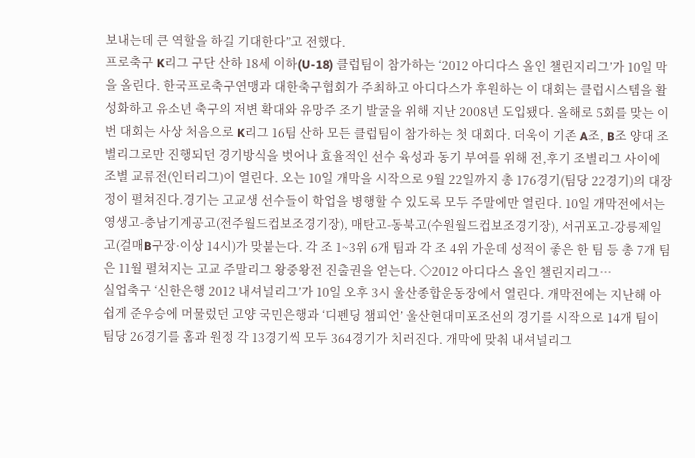보내는데 큰 역할을 하길 기대한다”고 전했다.
프로축구 K리그 구단 산하 18세 이하(U-18) 클럽팀이 참가하는 ‘2012 아디다스 올인 챌린지리그’가 10일 막을 올린다. 한국프로축구연맹과 대한축구협회가 주최하고 아디다스가 후원하는 이 대회는 클럽시스템을 활성화하고 유소년 축구의 저변 확대와 유망주 조기 발굴을 위해 지난 2008년 도입됐다. 올해로 5회를 맞는 이번 대회는 사상 처음으로 K리그 16팀 산하 모든 클럽팀이 참가하는 첫 대회다. 더욱이 기존 A조, B조 양대 조별리그로만 진행되던 경기방식을 벗어나 효율적인 선수 육성과 동기 부여를 위해 전,후기 조별리그 사이에 조별 교류전(인터리그)이 열린다. 오는 10일 개막을 시작으로 9월 22일까지 총 176경기(팀당 22경기)의 대장정이 펼쳐진다.경기는 고교생 선수들이 학업을 병행할 수 있도록 모두 주말에만 열린다. 10일 개막전에서는 영생고-충남기계공고(전주월드컵보조경기장), 매탄고-동북고(수원월드컵보조경기장), 서귀포고-강릉제일고(걸매B구장·이상 14시)가 맞붙는다. 각 조 1~3위 6개 팀과 각 조 4위 가운데 성적이 좋은 한 팀 등 총 7개 팀은 11월 펼쳐지는 고교 주말리그 왕중왕전 진출권을 얻는다. ◇2012 아디다스 올인 챌린지리그…
실업축구 ‘신한은행 2012 내셔널리그’가 10일 오후 3시 울산종합운동장에서 열린다. 개막전에는 지난해 아쉽게 준우승에 머물렀던 고양 국민은행과 ‘디펜딩 챔피언’ 울산현대미포조선의 경기를 시작으로 14개 팀이 팀당 26경기를 홈과 원정 각 13경기씩 모두 364경기가 치러진다. 개막에 맞춰 내셔널리그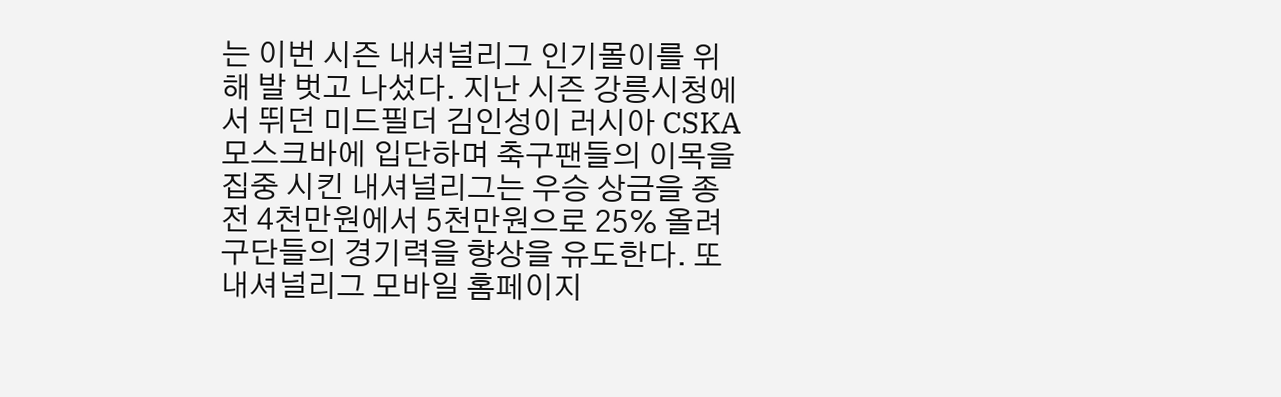는 이번 시즌 내셔널리그 인기몰이를 위해 발 벗고 나섰다. 지난 시즌 강릉시청에서 뛰던 미드필더 김인성이 러시아 CSKA 모스크바에 입단하며 축구팬들의 이목을 집중 시킨 내셔널리그는 우승 상금을 종전 4천만원에서 5천만원으로 25% 올려 구단들의 경기력을 향상을 유도한다. 또 내셔널리그 모바일 홈페이지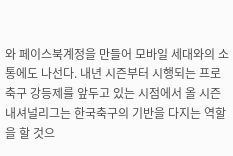와 페이스북계정을 만들어 모바일 세대와의 소통에도 나선다. 내년 시즌부터 시행되는 프로축구 강등제를 앞두고 있는 시점에서 올 시즌 내셔널리그는 한국축구의 기반을 다지는 역할을 할 것으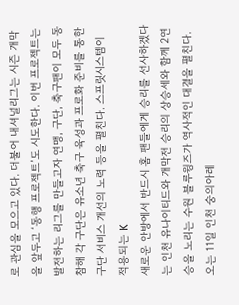로 관심을 모으고 있다. 더불어 내셔널리그는 시즌 개막을 앞두고 ‘동행 프로젝트’도 시도한다. 이번 프로젝트는 발전하는 리그를 만들고자 연맹, 구단, 축구팬이 모두 동참해 각 구단은 유소년 축구 육성과 프로화 준비를 통한 구단 서비스 개선의 노력 등을 펼친다. 스프릿시스템이 적용되는 K
새로운 안방에서 반드시 홈 팬들에게 승리를 선사하겠다는 인천 유나이티드와 개막전 승리의 상승세와 함께 2연승을 노리는 수원 블루윙즈가 역사적인 대결을 펼친다. 오는 11일 인천 숭의아레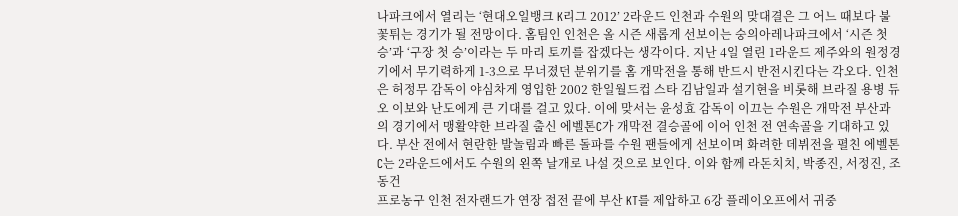나파크에서 열리는 ‘현대오일뱅크 K리그 2012’ 2라운드 인천과 수원의 맞대결은 그 어느 때보다 불꽃튀는 경기가 될 전망이다. 홈팀인 인천은 올 시즌 새롭게 선보이는 숭의아레나파크에서 ‘시즌 첫 승’과 ‘구장 첫 승’이라는 두 마리 토끼를 잡겠다는 생각이다. 지난 4일 열린 1라운드 제주와의 원정경기에서 무기력하게 1-3으로 무너졌던 분위기를 홈 개막전을 통해 반드시 반전시킨다는 각오다. 인천은 허정무 감독이 야심차게 영입한 2002 한일월드컵 스타 김남일과 설기현을 비롯해 브라질 용병 듀오 이보와 난도에게 큰 기대를 걸고 있다. 이에 맞서는 윤성효 감독이 이끄는 수원은 개막전 부산과의 경기에서 맹활약한 브라질 출신 에벨톤C가 개막전 결승골에 이어 인천 전 연속골을 기대하고 있다. 부산 전에서 현란한 발놀림과 빠른 돌파를 수원 팬들에게 선보이며 화려한 데뷔전을 펼친 에벨톤C는 2라운드에서도 수원의 왼쪽 날개로 나설 것으로 보인다. 이와 함께 라돈치치, 박종진, 서정진, 조동건
프로농구 인천 전자랜드가 연장 접전 끝에 부산 KT를 제압하고 6강 플레이오프에서 귀중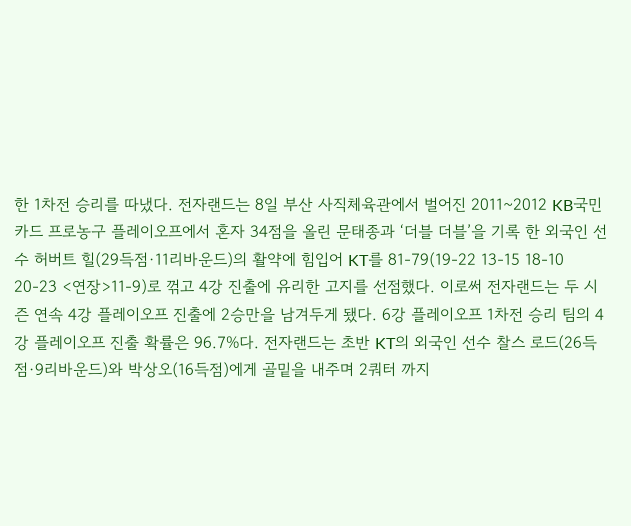한 1차전 승리를 따냈다. 전자랜드는 8일 부산 사직체육관에서 벌어진 2011~2012 KB국민카드 프로농구 플레이오프에서 혼자 34점을 올린 문태종과 ‘더블 더블’을 기록 한 외국인 선수 허버트 힐(29득점·11리바운드)의 활약에 힘입어 KT를 81-79(19-22 13-15 18-10 20-23 <연장>11-9)로 꺾고 4강 진출에 유리한 고지를 선점했다. 이로써 전자랜드는 두 시즌 연속 4강 플레이오프 진출에 2승만을 남겨두게 됐다. 6강 플레이오프 1차전 승리 팀의 4강 플레이오프 진출 확률은 96.7%다. 전자랜드는 초반 KT의 외국인 선수 찰스 로드(26득점·9리바운드)와 박상오(16득점)에게 골밑을 내주며 2쿼터 까지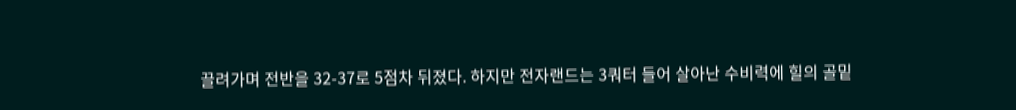끌려가며 전반을 32-37로 5점차 뒤졌다. 하지만 전자랜드는 3쿼터 들어 살아난 수비력에 힐의 골밑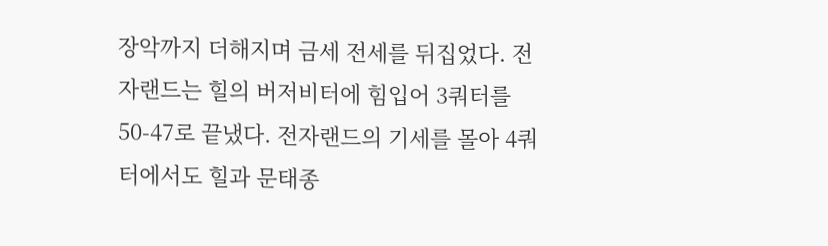장악까지 더해지며 금세 전세를 뒤집었다. 전자랜드는 힐의 버저비터에 힘입어 3쿼터를 50-47로 끝냈다. 전자랜드의 기세를 몰아 4쿼터에서도 힐과 문태종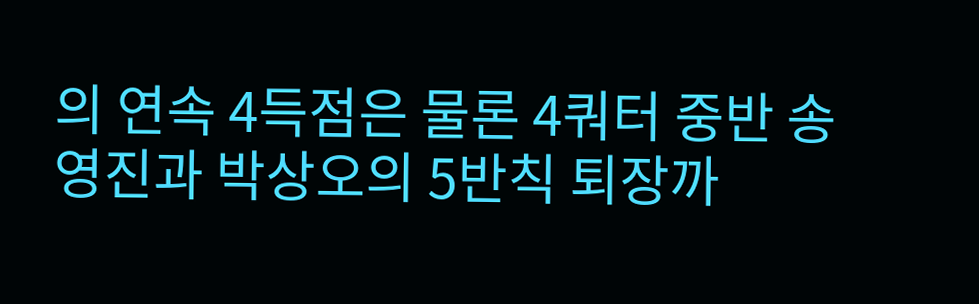의 연속 4득점은 물론 4쿼터 중반 송영진과 박상오의 5반칙 퇴장까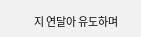지 연달아 유도하며